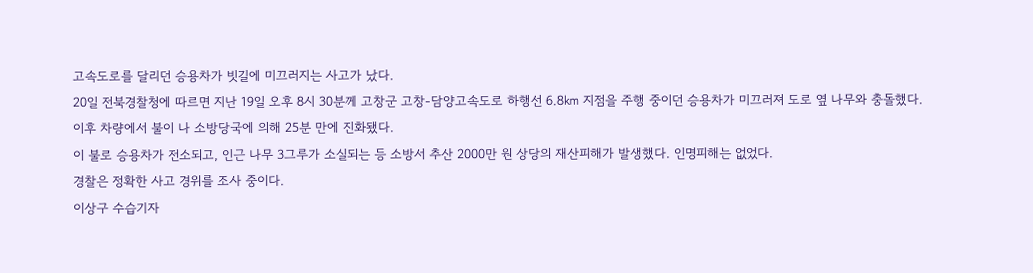고속도로를 달리던 승용차가 빗길에 미끄러지는 사고가 났다.
20일 전북경찰청에 따르면 지난 19일 오후 8시 30분께 고창군 고창-담양고속도로 하행선 6.8㎞ 지점을 주행 중이던 승용차가 미끄러져 도로 옆 나무와 충돌했다.
이후 차량에서 불이 나 소방당국에 의해 25분 만에 진화됐다.
이 불로 승용차가 전소되고, 인근 나무 3그루가 소실되는 등 소방서 추산 2000만 원 상당의 재산피해가 발생했다. 인명피해는 없었다.
경찰은 정확한 사고 경위를 조사 중이다.
이상구 수습기자